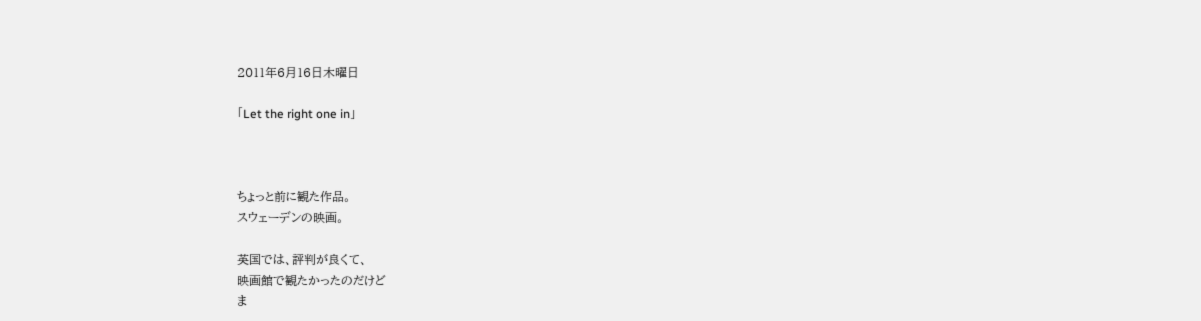2011年6月16日木曜日

「Let the right one in」



ちょっと前に観た作品。
スウェーデンの映画。

英国では、評判が良くて、
映画館で観たかったのだけど
ま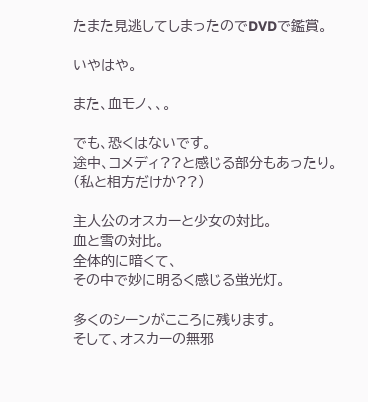たまた見逃してしまったのでDVDで鑑賞。

いやはや。

また、血モノ、、。

でも、恐くはないです。
途中、コメディ??と感じる部分もあったり。
(私と相方だけか??)

主人公のオスカーと少女の対比。
血と雪の対比。
全体的に暗くて、
その中で妙に明るく感じる蛍光灯。

多くのシーンがこころに残ります。
そして、オスカーの無邪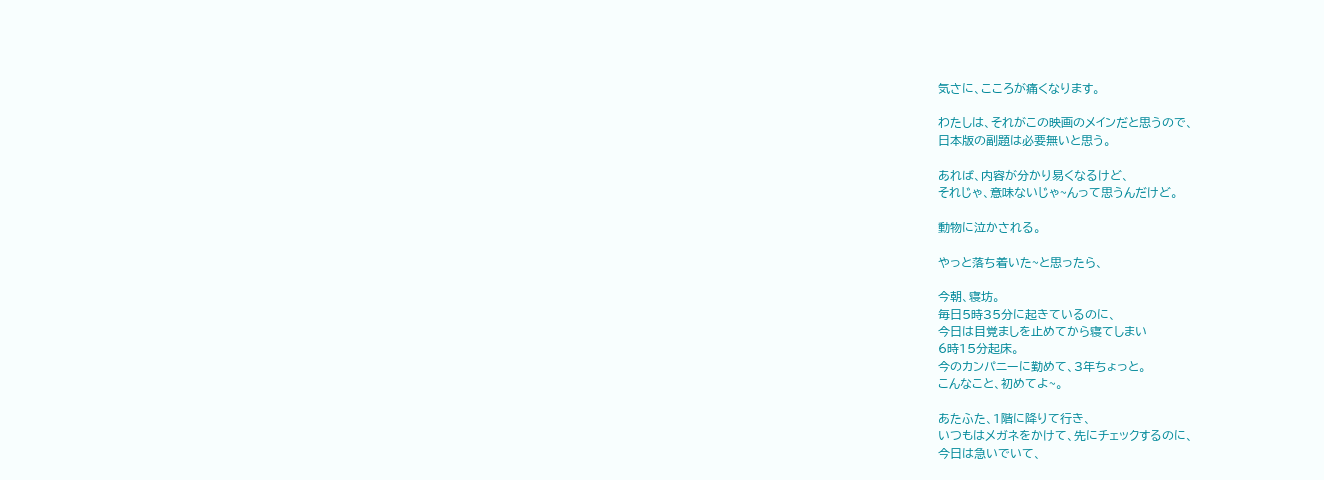気さに、こころが痛くなります。

わたしは、それがこの映画のメインだと思うので、
日本版の副題は必要無いと思う。

あれば、内容が分かり易くなるけど、
それじゃ、意味ないじゃ~んって思うんだけど。

動物に泣かされる。

やっと落ち着いた~と思ったら、

今朝、寝坊。
毎日5時35分に起きているのに、
今日は目覚ましを止めてから寝てしまい
6時15分起床。
今のカンパニーに勤めて、3年ちょっと。
こんなこと、初めてよ~。

あたふた、1階に降りて行き、
いつもはメガネをかけて、先にチェックするのに、
今日は急いでいて、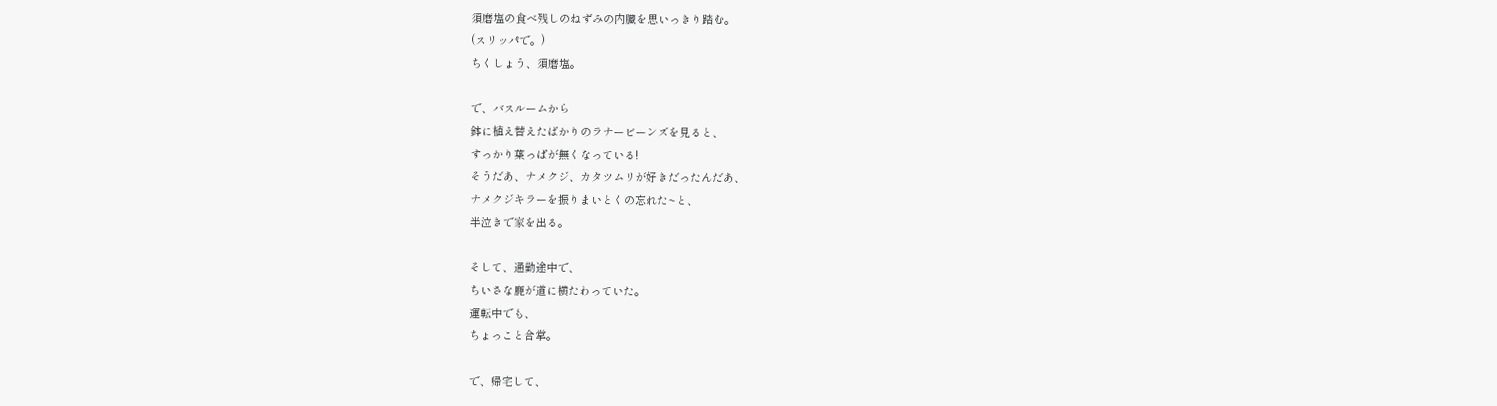須磨塩の食べ残しのねずみの内臓を思いっきり踏む。
(スリッパで。)
ちくしょう、須磨塩。

で、バスルームから
鉢に植え替えたばかりのラナービーンズを見ると、
すっかり葉っぱが無くなっている!
そうだあ、ナメクジ、カタツムリが好きだったんだあ、
ナメクジキラーを振りまいとくの忘れた~と、
半泣きで家を出る。

そして、通勤途中で、
ちいさな鹿が道に横たわっていた。
運転中でも、
ちょっこと合掌。

で、帰宅して、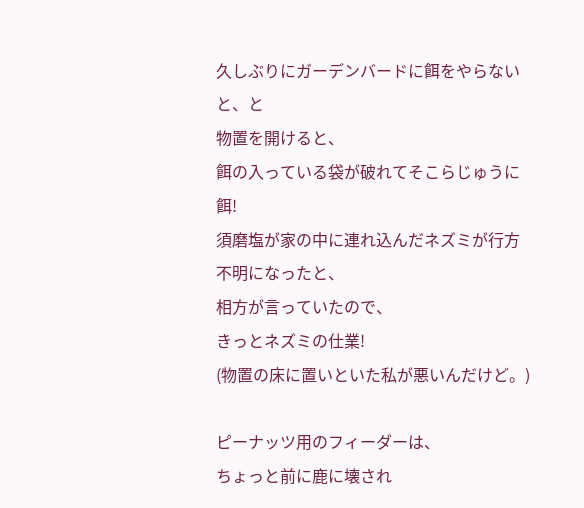久しぶりにガーデンバードに餌をやらないと、と
物置を開けると、
餌の入っている袋が破れてそこらじゅうに餌!
須磨塩が家の中に連れ込んだネズミが行方不明になったと、
相方が言っていたので、
きっとネズミの仕業!
(物置の床に置いといた私が悪いんだけど。)

ピーナッツ用のフィーダーは、
ちょっと前に鹿に壊され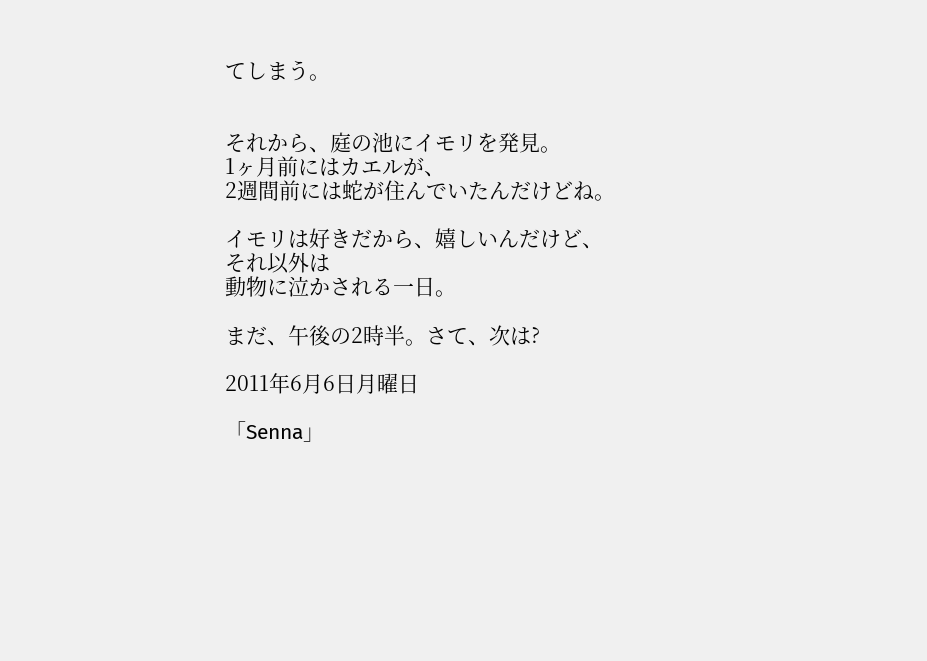てしまう。


それから、庭の池にイモリを発見。
1ヶ月前にはカエルが、
2週間前には蛇が住んでいたんだけどね。

イモリは好きだから、嬉しいんだけど、
それ以外は
動物に泣かされる一日。

まだ、午後の2時半。さて、次は?

2011年6月6日月曜日

「Senna」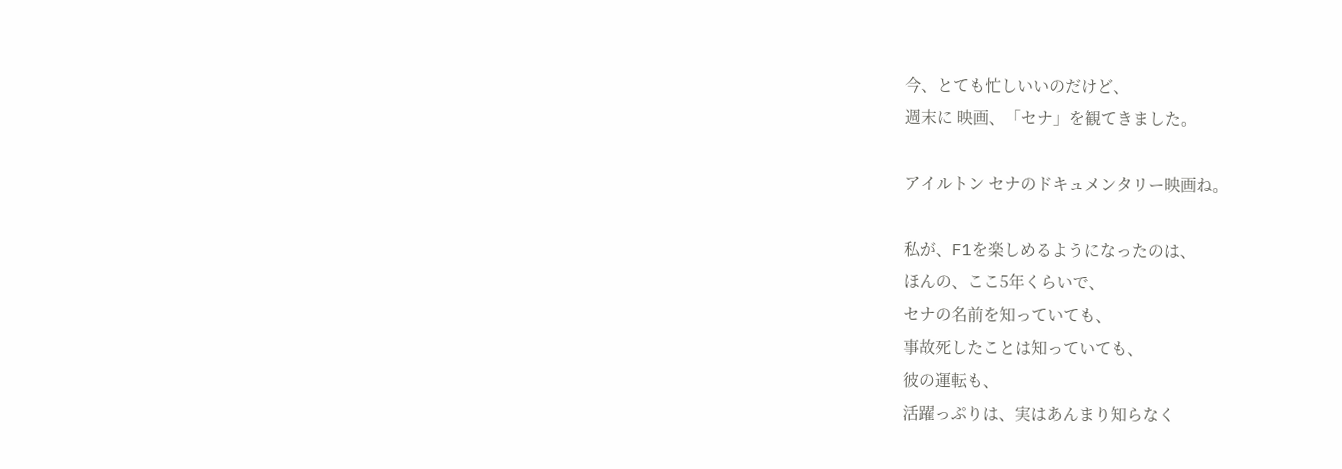今、とても忙しいいのだけど、
週末に 映画、「セナ」を観てきました。

アイルトン セナのドキュメンタリー映画ね。

私が、F1を楽しめるようになったのは、
ほんの、ここ5年くらいで、
セナの名前を知っていても、
事故死したことは知っていても、
彼の運転も、
活躍っぷりは、実はあんまり知らなく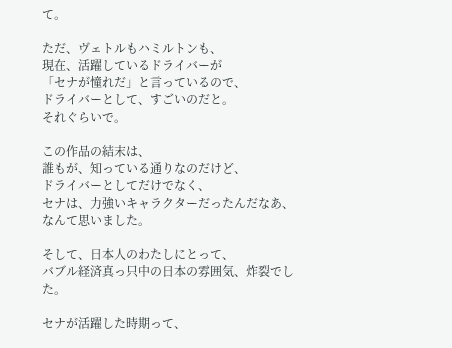て。

ただ、ヴェトルもハミルトンも、
現在、活躍しているドライバーが
「セナが憧れだ」と言っているので、
ドライバーとして、すごいのだと。
それぐらいで。

この作品の結末は、
誰もが、知っている通りなのだけど、
ドライバーとしてだけでなく、
セナは、力強いキャラクターだったんだなあ、なんて思いました。

そして、日本人のわたしにとって、
バブル経済真っ只中の日本の雰囲気、炸裂でした。

セナが活躍した時期って、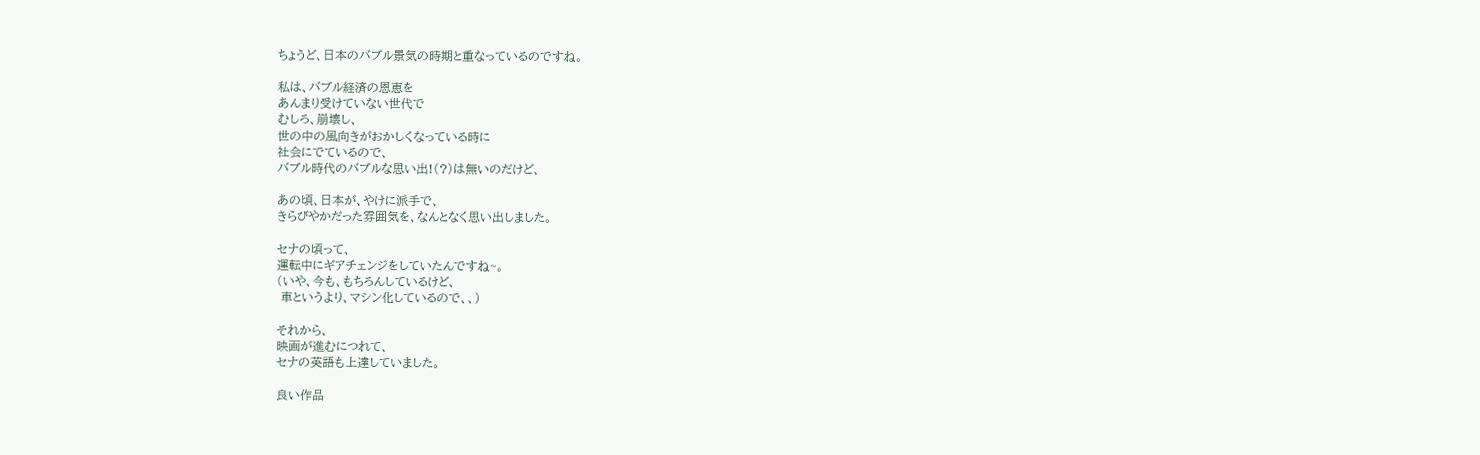ちょうど、日本のバブル景気の時期と重なっているのですね。

私は、バブル経済の恩恵を
あんまり受けていない世代で
むしろ、崩壊し、
世の中の風向きがおかしくなっている時に
社会にでているので、
バブル時代のバブルな思い出!(?)は無いのだけど、

あの頃、日本が、やけに派手で、
きらびやかだった雰囲気を、なんとなく思い出しました。

セナの頃って、
運転中にギアチェンジをしていたんですね~。
(いや、今も、もちろんしているけど、
 車というより、マシン化しているので、、)

それから、
映画が進むにつれて、
セナの英語も上達していました。

良い作品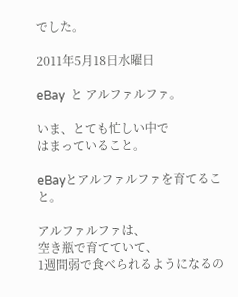でした。

2011年5月18日水曜日

eBay  と アルファルファ。

いま、とても忙しい中で
はまっていること。

eBayとアルファルファを育てること。

アルファルファは、
空き瓶で育てていて、
1週間弱で食べられるようになるの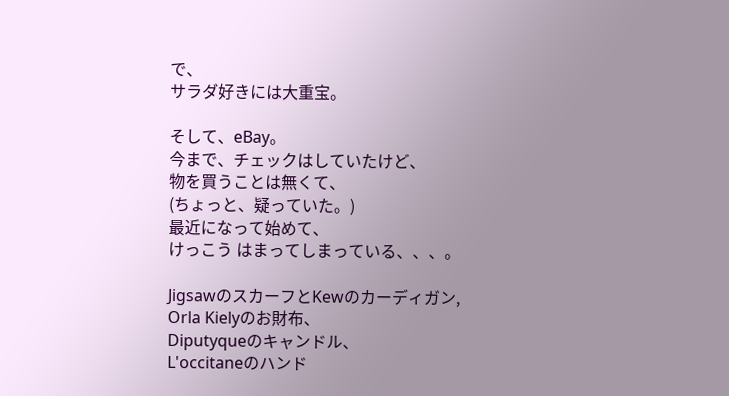で、
サラダ好きには大重宝。

そして、eBay。
今まで、チェックはしていたけど、
物を買うことは無くて、
(ちょっと、疑っていた。)
最近になって始めて、
けっこう はまってしまっている、、、。

JigsawのスカーフとKewのカーディガン,
Orla Kielyのお財布、
Diputyqueのキャンドル、
L'occitaneのハンド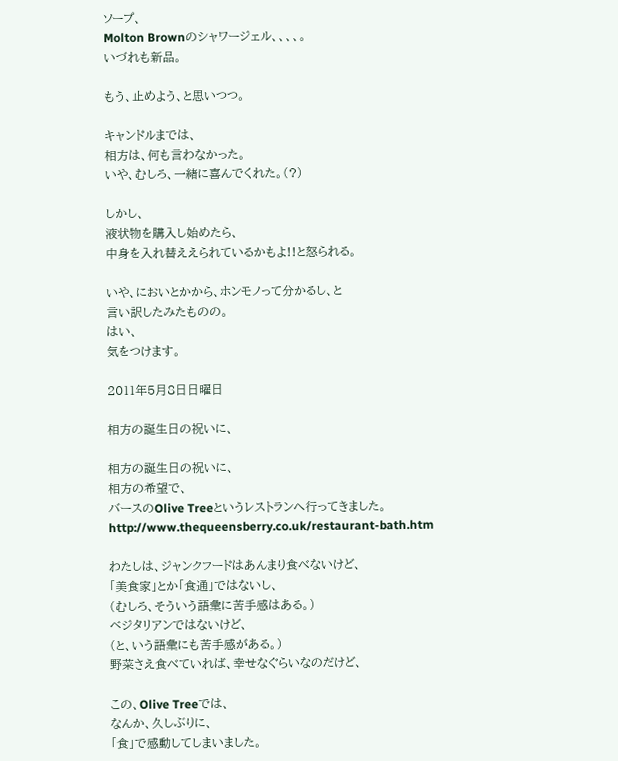ソープ、
Molton Brownのシャワージェル、、、、。
いづれも新品。

もう、止めよう、と思いつつ。

キャンドルまでは、
相方は、何も言わなかった。
いや、むしろ、一緒に喜んでくれた。(?)

しかし、
液状物を購入し始めたら、
中身を入れ替ええられているかもよ!!と怒られる。

いや、においとかから、ホンモノって分かるし、と
言い訳したみたものの。
はい、
気をつけます。

2011年5月8日日曜日

相方の誕生日の祝いに、

相方の誕生日の祝いに、
相方の希望で、
バースのOlive Treeというレストランへ行ってきました。
http://www.thequeensberry.co.uk/restaurant-bath.htm

わたしは、ジャンクフードはあんまり食べないけど、
「美食家」とか「食通」ではないし、
(むしろ、そういう語彙に苦手感はある。)
ベジタリアンではないけど、
(と、いう語彙にも苦手感がある。)
野菜さえ食べていれば、幸せなぐらいなのだけど、

この、Olive Treeでは、
なんか、久しぶりに、
「食」で感動してしまいました。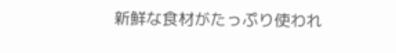新鮮な食材がたっぷり使われ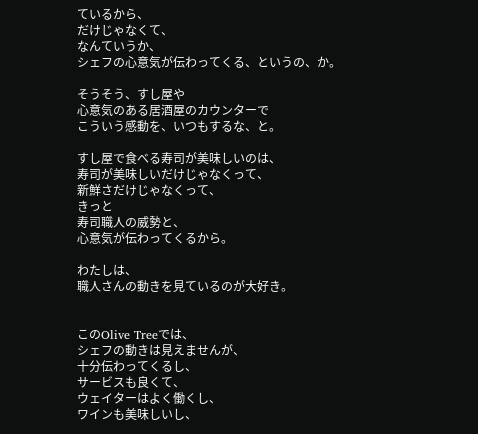ているから、
だけじゃなくて、
なんていうか、
シェフの心意気が伝わってくる、というの、か。

そうそう、すし屋や
心意気のある居酒屋のカウンターで
こういう感動を、いつもするな、と。

すし屋で食べる寿司が美味しいのは、
寿司が美味しいだけじゃなくって、
新鮮さだけじゃなくって、
きっと
寿司職人の威勢と、
心意気が伝わってくるから。

わたしは、
職人さんの動きを見ているのが大好き。


このOlive Treeでは、
シェフの動きは見えませんが、
十分伝わってくるし、
サービスも良くて、
ウェイターはよく働くし、
ワインも美味しいし、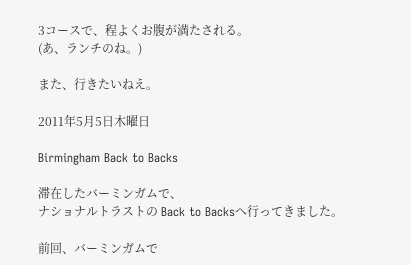3コースで、程よくお腹が満たされる。
(あ、ランチのね。)

また、行きたいねえ。

2011年5月5日木曜日

Birmingham Back to Backs

滞在したバーミンガムで、
ナショナルトラストの Back to Backsへ行ってきました。

前回、バーミンガムで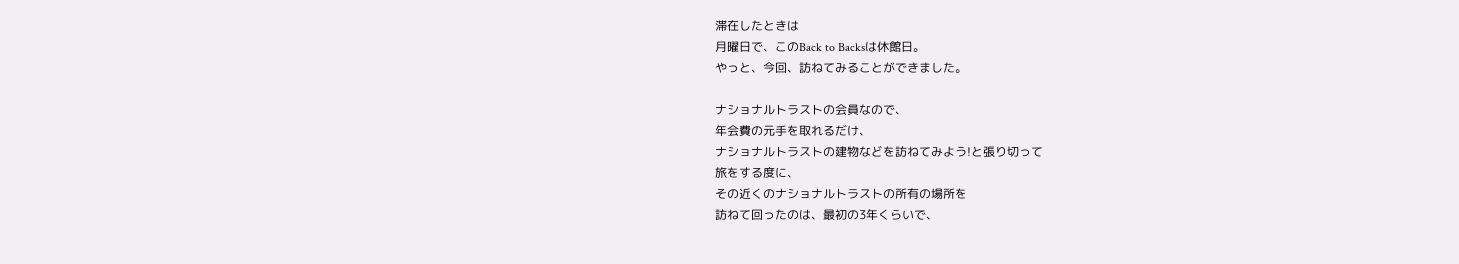滞在したときは
月曜日で、このBack to Backsは休館日。
やっと、今回、訪ねてみることができました。

ナショナルトラストの会員なので、
年会費の元手を取れるだけ、
ナショナルトラストの建物などを訪ねてみよう!と張り切って
旅をする度に、
その近くのナショナルトラストの所有の場所を
訪ねて回ったのは、最初の3年くらいで、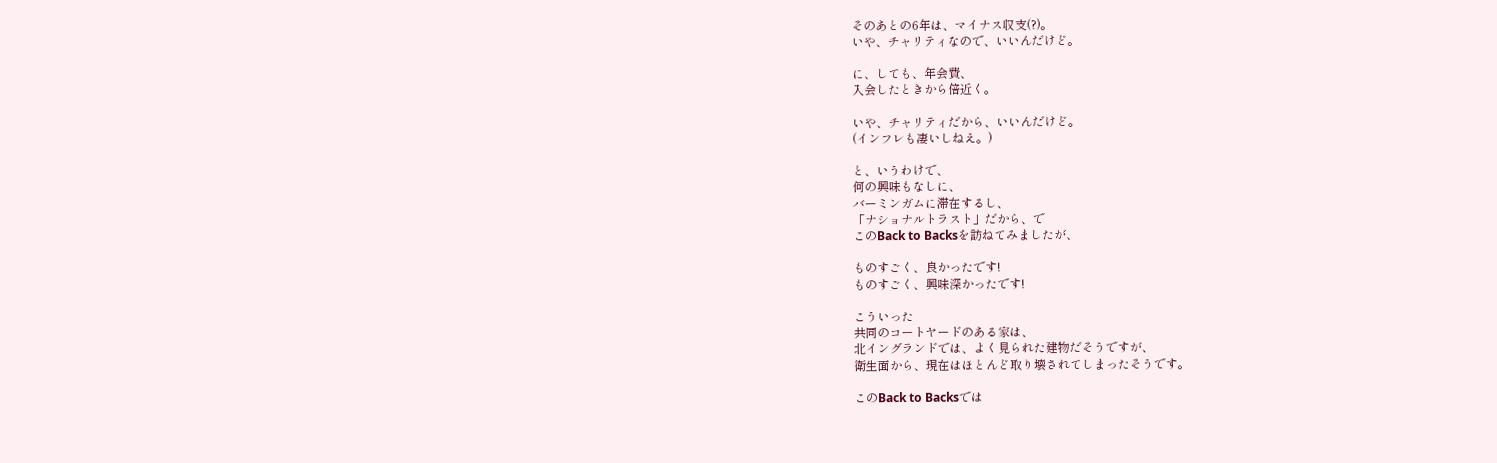そのあとの6年は、マイナス収支(?)。
いや、チャリティなので、いいんだけど。

に、しても、年会費、
入会したときから倍近く。

いや、チャリティだから、いいんだけど。
(インフレも凄いしねえ。)

と、いうわけで、
何の興味もなしに、
バーミンガムに滞在するし、
「ナショナルトラスト」だから、で
このBack to Backsを訪ねてみましたが、

ものすごく、良かったです!
ものすごく、興味深かったです!

こういった
共同のコートヤードのある家は、
北イングランドでは、よく見られた建物だそうですが、
衛生面から、現在はほとんど取り壊されてしまったそうです。

このBack to Backsでは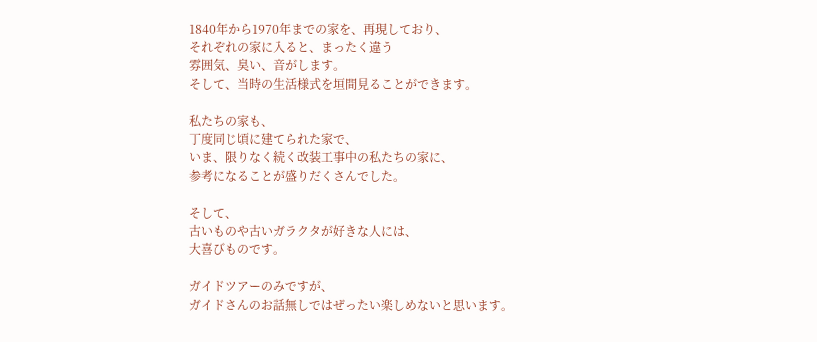1840年から1970年までの家を、再現しており、
それぞれの家に入ると、まったく違う
雰囲気、臭い、音がします。
そして、当時の生活様式を垣間見ることができます。

私たちの家も、
丁度同じ頃に建てられた家で、
いま、限りなく続く改装工事中の私たちの家に、
参考になることが盛りだくさんでした。

そして、
古いものや古いガラクタが好きな人には、
大喜びものです。

ガイドツアーのみですが、
ガイドさんのお話無しではぜったい楽しめないと思います。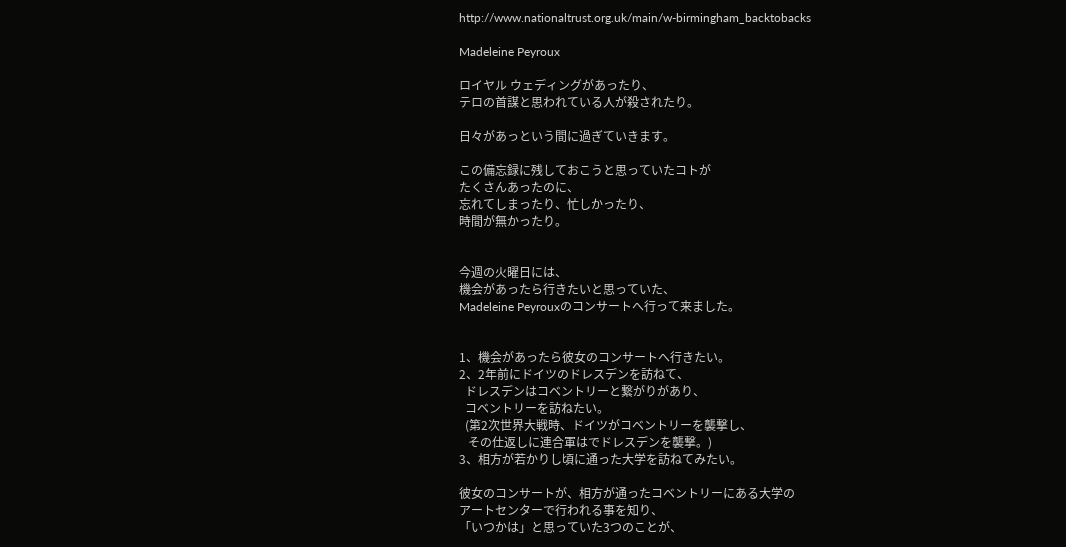http://www.nationaltrust.org.uk/main/w-birmingham_backtobacks

Madeleine Peyroux

ロイヤル ウェディングがあったり、
テロの首謀と思われている人が殺されたり。

日々があっという間に過ぎていきます。

この備忘録に残しておこうと思っていたコトが
たくさんあったのに、
忘れてしまったり、忙しかったり、
時間が無かったり。


今週の火曜日には、
機会があったら行きたいと思っていた、
Madeleine Peyrouxのコンサートへ行って来ました。


1、機会があったら彼女のコンサートへ行きたい。
2、2年前にドイツのドレスデンを訪ねて、
  ドレスデンはコベントリーと繋がりがあり、
  コベントリーを訪ねたい。
  (第2次世界大戦時、ドイツがコベントリーを襲撃し、
   その仕返しに連合軍はでドレスデンを襲撃。)
3、相方が若かりし頃に通った大学を訪ねてみたい。

彼女のコンサートが、相方が通ったコベントリーにある大学の
アートセンターで行われる事を知り、
「いつかは」と思っていた3つのことが、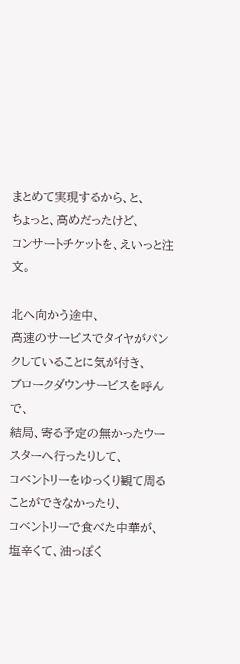まとめて実現するから、と、
ちょっと、高めだったけど、
コンサートチケットを、えいっと注文。

北へ向かう途中、
高速のサービスでタイヤがパンクしていることに気が付き、
ブロークダウンサービスを呼んで、
結局、寄る予定の無かったウースターへ行ったりして、
コベントリーをゆっくり観て周ることができなかったり、
コベントリーで食べた中華が、
塩辛くて、油っぽく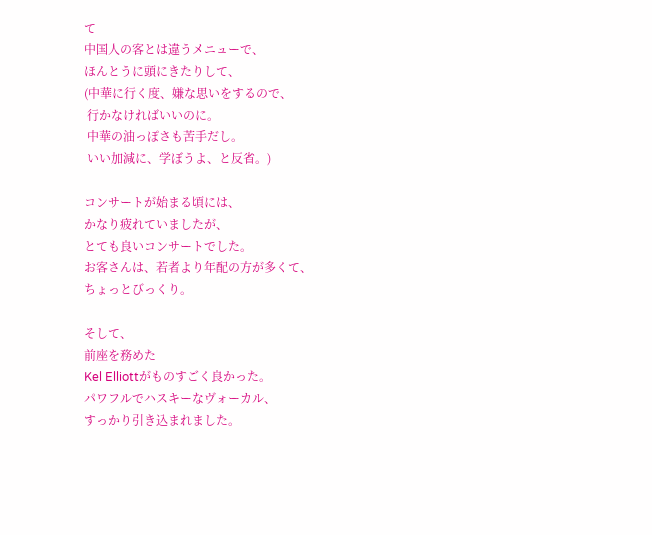て
中国人の客とは違うメニューで、
ほんとうに頭にきたりして、
(中華に行く度、嫌な思いをするので、
 行かなければいいのに。
 中華の油っぽさも苦手だし。
 いい加減に、学ぼうよ、と反省。)

コンサートが始まる頃には、
かなり疲れていましたが、
とても良いコンサートでした。
お客さんは、若者より年配の方が多くて、
ちょっとびっくり。

そして、
前座を務めた
Kel Elliottがものすごく良かった。
パワフルでハスキーなヴォーカル、
すっかり引き込まれました。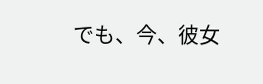でも、今、彼女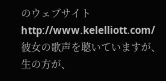のウェブサイトhttp://www.kelelliott.com/
彼女の歌声を聴いていますが、
生の方が、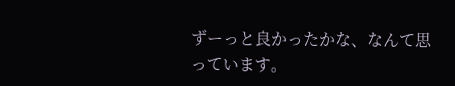ずーっと良かったかな、なんて思っています。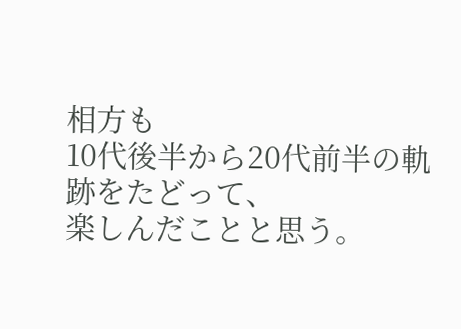相方も
10代後半から20代前半の軌跡をたどって、
楽しんだことと思う。